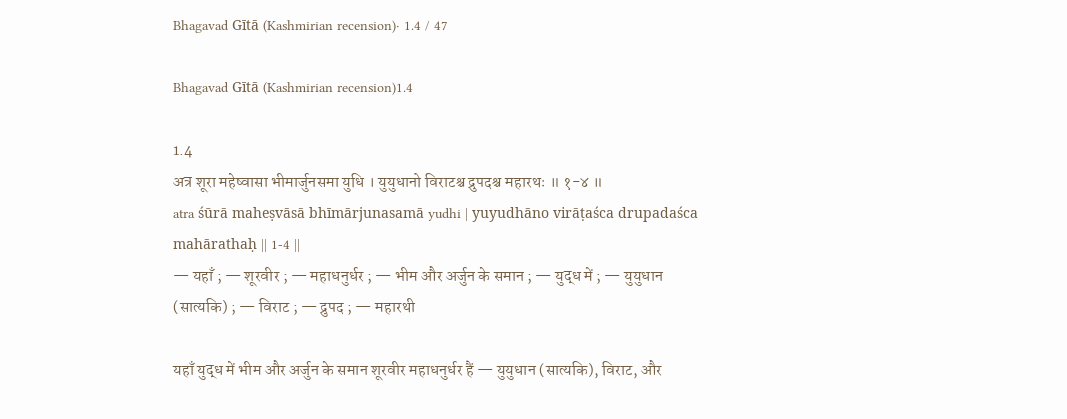Bhagavad Gītā (Kashmirian recension)· 1.4 / 47

Bhagavad Gītā (Kashmirian recension)1.4

1.4
अत्र शूरा महेष्वासा भीमार्जुनसमा युधि । युयुधानो विराटश्च द्रुपदश्च महारथः ॥ १-४ ॥
atra śūrā maheṣvāsā bhīmārjunasamā yudhi | yuyudhāno virāṭaśca drupadaśca mahārathaḥ || 1-4 ||
— यहाँ ; — शूरवीर ; — महाधनुर्धर ; — भीम और अर्जुन के समान ; — युद्ध में ; — युयुधान (सात्यकि) ; — विराट ; — द्रुपद ; — महारथी

यहाँ युद्ध में भीम और अर्जुन के समान शूरवीर महाधनुर्धर हैं — युयुधान (सात्यकि), विराट, और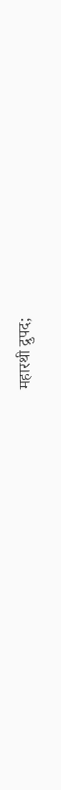महारथी द्रुपद;